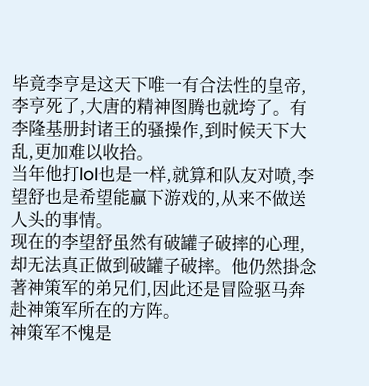毕竟李亨是这天下唯一有合法性的皇帝,李亨死了,大唐的精神图腾也就垮了。有李隆基册封诸王的骚操作,到时候天下大乱,更加难以收拾。
当年他打lol也是一样,就算和队友对喷,李望舒也是希望能贏下游戏的,从来不做送人头的事情。
现在的李望舒虽然有破罐子破摔的心理,却无法真正做到破罐子破摔。他仍然掛念著神策军的弟兄们,因此还是冒险驱马奔赴神策军所在的方阵。
神策军不愧是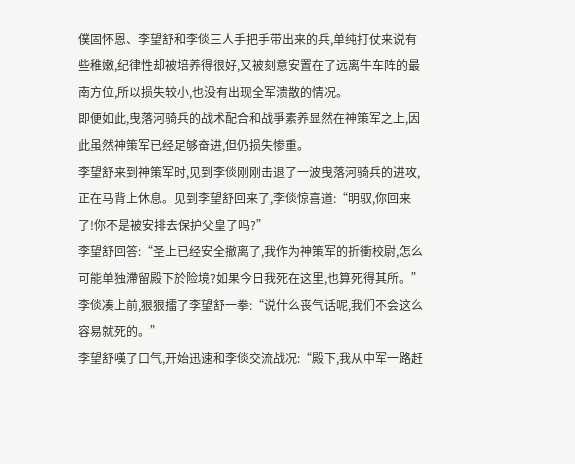僕固怀恩、李望舒和李倓三人手把手带出来的兵,单纯打仗来说有些稚嫩,纪律性却被培养得很好,又被刻意安置在了远离牛车阵的最南方位,所以损失较小,也没有出现全军溃散的情况。
即便如此,曳落河骑兵的战术配合和战爭素养显然在神策军之上,因此虽然神策军已经足够奋进,但仍损失惨重。
李望舒来到神策军时,见到李倓刚刚击退了一波曳落河骑兵的进攻,正在马背上休息。见到李望舒回来了,李倓惊喜道:“明驭,你回来了!你不是被安排去保护父皇了吗?”
李望舒回答:“圣上已经安全撤离了,我作为神策军的折衝校尉,怎么可能单独滯留殿下於险境?如果今日我死在这里,也算死得其所。”
李倓凑上前,狠狠擂了李望舒一拳:“说什么丧气话呢,我们不会这么容易就死的。”
李望舒嘆了口气,开始迅速和李倓交流战况:“殿下,我从中军一路赶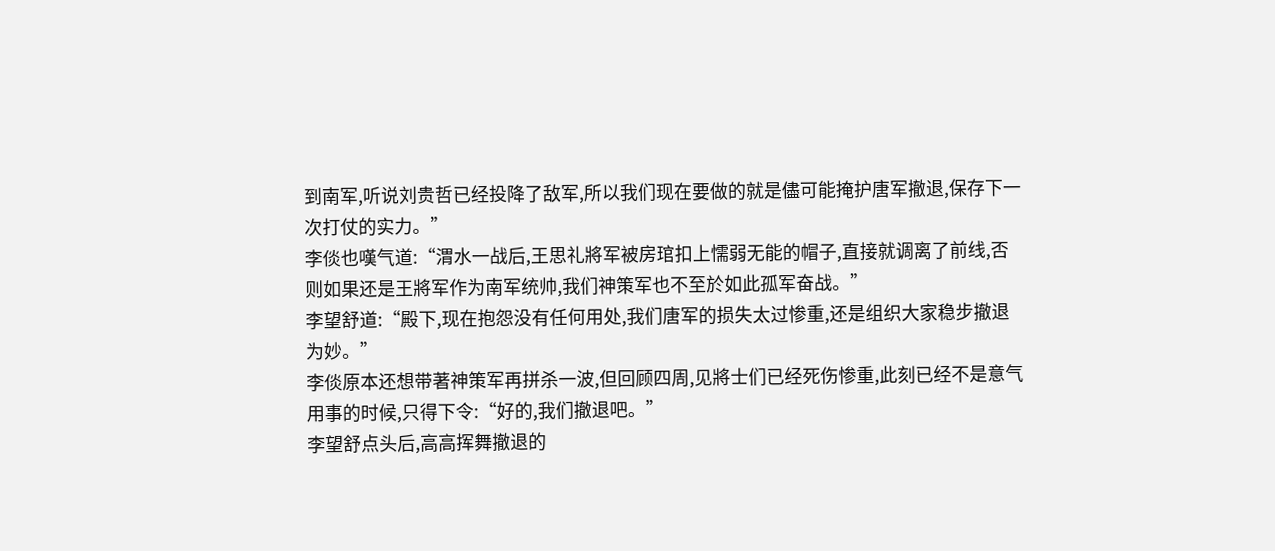到南军,听说刘贵哲已经投降了敌军,所以我们现在要做的就是儘可能掩护唐军撤退,保存下一次打仗的实力。”
李倓也嘆气道:“渭水一战后,王思礼將军被房琯扣上懦弱无能的帽子,直接就调离了前线,否则如果还是王將军作为南军统帅,我们神策军也不至於如此孤军奋战。”
李望舒道:“殿下,现在抱怨没有任何用处,我们唐军的损失太过惨重,还是组织大家稳步撤退为妙。”
李倓原本还想带著神策军再拼杀一波,但回顾四周,见將士们已经死伤惨重,此刻已经不是意气用事的时候,只得下令:“好的,我们撤退吧。”
李望舒点头后,高高挥舞撤退的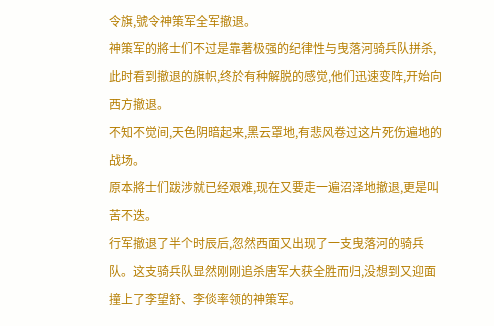令旗,號令神策军全军撤退。
神策军的將士们不过是靠著极强的纪律性与曳落河骑兵队拼杀,此时看到撤退的旗帜,终於有种解脱的感觉,他们迅速变阵,开始向西方撤退。
不知不觉间,天色阴暗起来,黑云罩地,有悲风卷过这片死伤遍地的战场。
原本將士们跋涉就已经艰难,现在又要走一遍沼泽地撤退,更是叫苦不迭。
行军撤退了半个时辰后,忽然西面又出现了一支曳落河的骑兵队。这支骑兵队显然刚刚追杀唐军大获全胜而归,没想到又迎面撞上了李望舒、李倓率领的神策军。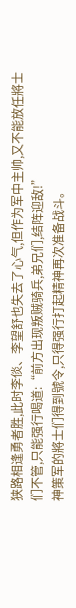狭路相逢勇者胜,此时李倓、李望舒也失去了心气,但作为军中主帅,又不能放任將士们不管,只能强行喝道:“前方出现叛贼骑兵,弟兄们,结阵迎敌!”
神策军的將士们得到號令,只得强行打起精神再次准备战斗。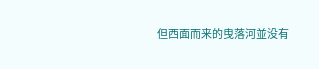但西面而来的曳落河並没有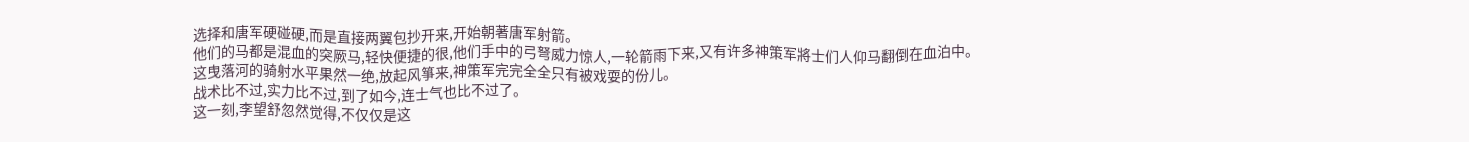选择和唐军硬碰硬,而是直接两翼包抄开来,开始朝著唐军射箭。
他们的马都是混血的突厥马,轻快便捷的很,他们手中的弓弩威力惊人,一轮箭雨下来,又有许多神策军將士们人仰马翻倒在血泊中。
这曳落河的骑射水平果然一绝,放起风箏来,神策军完完全全只有被戏耍的份儿。
战术比不过,实力比不过,到了如今,连士气也比不过了。
这一刻,李望舒忽然觉得,不仅仅是这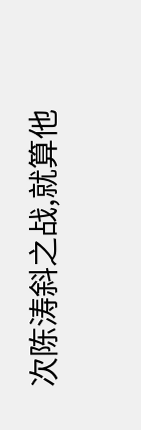次陈涛斜之战,就算他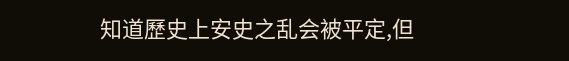知道歷史上安史之乱会被平定,但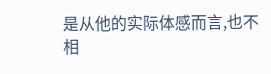是从他的实际体感而言,也不相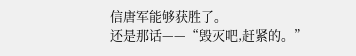信唐军能够获胜了。
还是那话——“毁灭吧,赶紧的。”